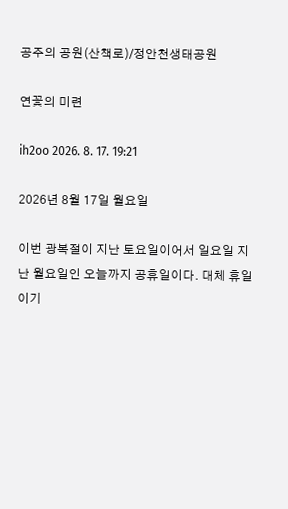공주의 공원(산책로)/정안천생태공원

연꽃의 미련

ih2oo 2026. 8. 17. 19:21

2026년 8월 17일 월요일

이번 광복절이 지난 토요일이어서 일요일 지난 월요일인 오늘까지 공휴일이다. 대체 휴일이기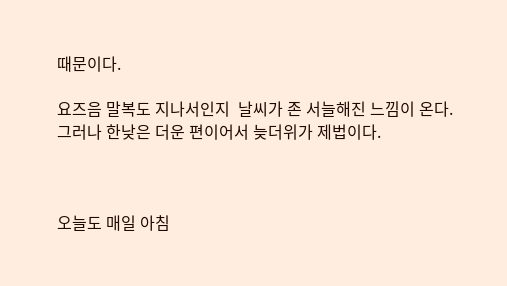때문이다.

요즈음 말복도 지나서인지  날씨가 존 서늘해진 느낌이 온다. 그러나 한낮은 더운 편이어서 늦더위가 제법이다.



오늘도 매일 아침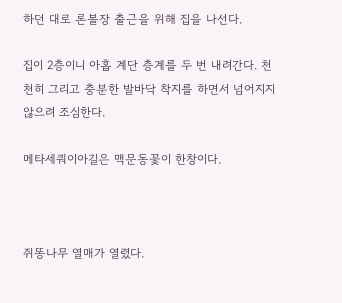하던 대로 론볼장 출근을 위해 집을 나선다.

집이 2층이니 아홉 계단 층계를 두 번 내려간다. 천천히 그리고 충분한 발바닥 착지를 하면서 넘어지지 않으려 조심한다.

메타세쿼이아길은 맥문동꽃이 한창이다.



쥐똥나무 열매가 열렸다.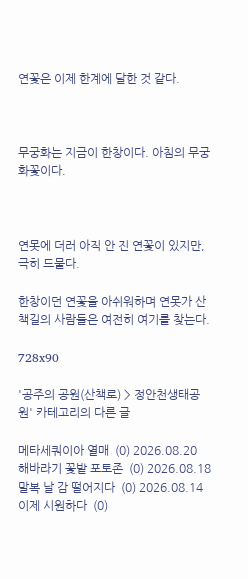연꽃은 이제 한계에 달한 것 같다.



무궁화는 지금이 한창이다. 아침의 무궁화꽃이다.



연못에 더러 아직 안 진 연꽃이 있지만, 극히 드물다.

한창이던 연꽃을 아쉬워하며 연못가 산책길의 사람들은 여전히 여기를 찾는다.

728x90

'공주의 공원(산책로) > 정안천생태공원' 카테고리의 다른 글

메타세쿼이아 열매  (0) 2026.08.20
해바라기 꽃밭 포토존  (0) 2026.08.18
말복 날 감 떨어지다  (0) 2026.08.14
이제 시원하다  (0)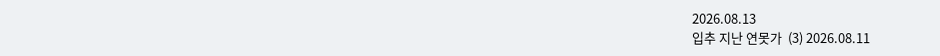2026.08.13
입추 지난 연못가  (3) 2026.08.11